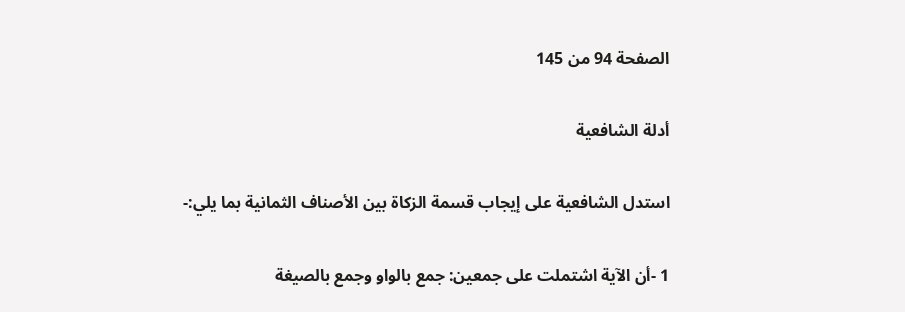الصفحة 94 من 145

أدلة الشافعية

استدل الشافعية على إيجاب قسمة الزكاة بين الأصناف الثمانية بما يلي:-

1 -أن الآية اشتملت على جمعين: جمع بالواو وجمع بالصيغة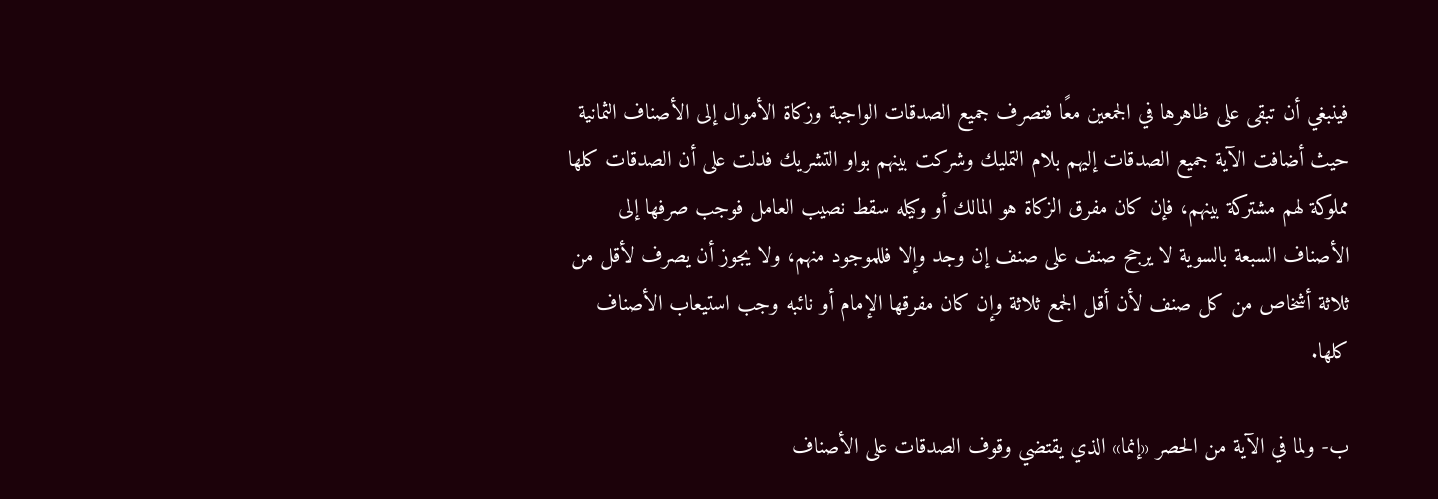فينبغي أن تبقى على ظاهرها في الجمعين معًا فتصرف جميع الصدقات الواجبة وزكاة الأموال إلى الأصناف الثمانية حيث أضافت الآية جميع الصدقات إليهم بلام التمليك وشركت بينهم بواو التشريك فدلت على أن الصدقات كلها مملوكة لهم مشتركة بينهم، فإن كان مفرق الزكاة هو المالك أو وكيله سقط نصيب العامل فوجب صرفها إلى الأصناف السبعة بالسوية لا يرجح صنف على صنف إن وجد وإلا فللموجود منهم، ولا يجوز أن يصرف لأقل من ثلاثة أشخاص من كل صنف لأن أقل الجمع ثلاثة وإن كان مفرقها الإمام أو نائبه وجب استيعاب الأصناف كلها.

ب- ولما في الآية من الحصر «إنما» الذي يقتضي وقوف الصدقات على الأصناف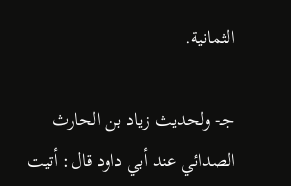الثمانية.

جـ- ولحديث زياد بن الحارث الصدائي عند أبي داود قال: أتيت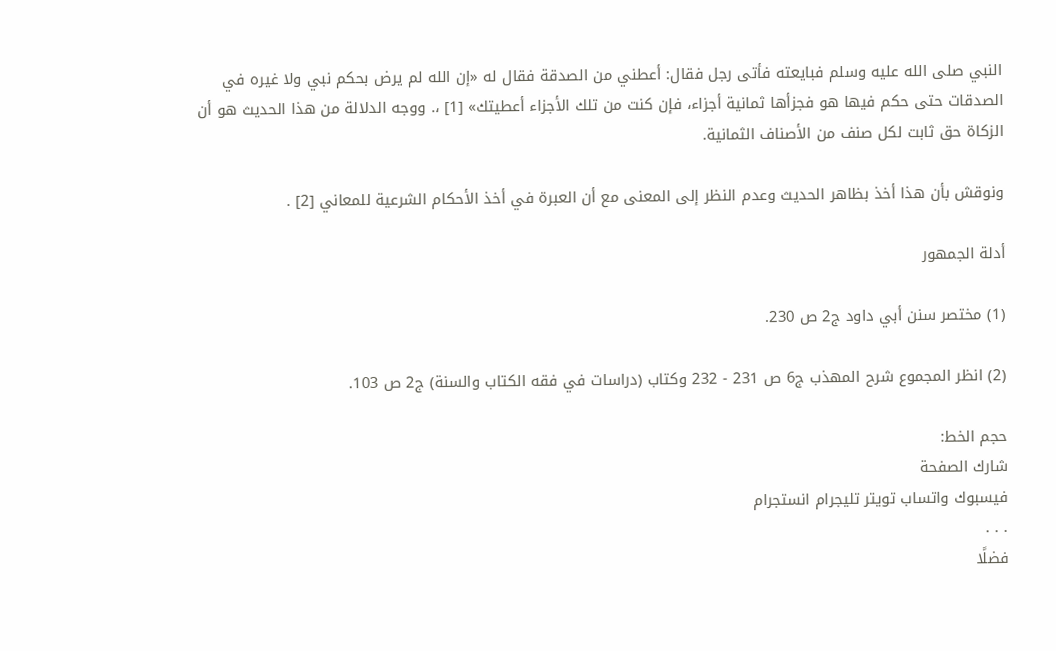النبي صلى الله عليه وسلم فبايعته فأتى رجل فقال: أعطني من الصدقة فقال له «إن الله لم يرض بحكم نبي ولا غيره في الصدقات حتى حكم فيها هو فجزأها ثمانية أجزاء، فإن كنت من تلك الأجزاء أعطيتك» [1] ،. ووجه الدلالة من هذا الحديث هو أن الزكاة حق ثابت لكل صنف من الأصناف الثمانية.

ونوقش بأن هذا أخذ بظاهر الحديث وعدم النظر إلى المعنى مع أن العبرة في أخذ الأحكام الشرعية للمعاني [2] .

أدلة الجمهور

(1) مختصر سنن أبي داود ج2 ص 230.

(2) انظر المجموع شرح المهذب ج6 ص 231 - 232 وكتاب (دراسات في فقه الكتاب والسنة) ج2 ص 103.

حجم الخط:
شارك الصفحة
فيسبوك واتساب تويتر تليجرام انستجرام
. . .
فضلًا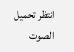انتظر تحميل الصوت